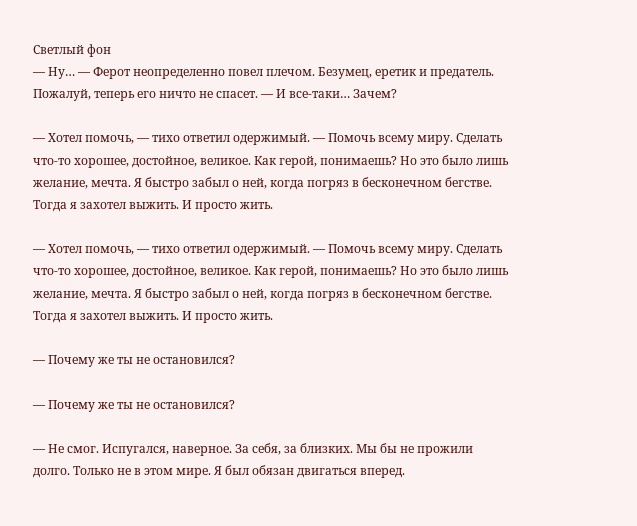Светлый фон
— Ну… — Ферот неопределенно повел плечом. Безумец, еретик и предатель. Пожалуй, теперь его ничто не спасет. — И все-таки… Зачем?

— Хотел помочь, — тихо ответил одержимый. — Помочь всему миру. Сделать что-то хорошее, достойное, великое. Как герой, понимаешь? Но это было лишь желание, мечта. Я быстро забыл о ней, когда погряз в бесконечном бегстве. Тогда я захотел выжить. И просто жить.

— Хотел помочь, — тихо ответил одержимый. — Помочь всему миру. Сделать что-то хорошее, достойное, великое. Как герой, понимаешь? Но это было лишь желание, мечта. Я быстро забыл о ней, когда погряз в бесконечном бегстве. Тогда я захотел выжить. И просто жить.

— Почему же ты не остановился?

— Почему же ты не остановился?

— Не смог. Испугался, наверное. За себя, за близких. Мы бы не прожили долго. Только не в этом мире. Я был обязан двигаться вперед.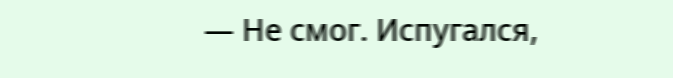— Не смог. Испугался,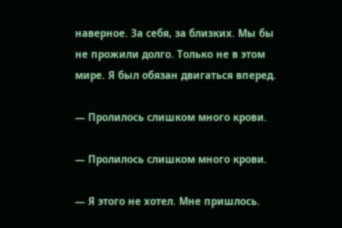наверное. За себя, за близких. Мы бы не прожили долго. Только не в этом мире. Я был обязан двигаться вперед.

— Пролилось слишком много крови.

— Пролилось слишком много крови.

— Я этого не хотел. Мне пришлось.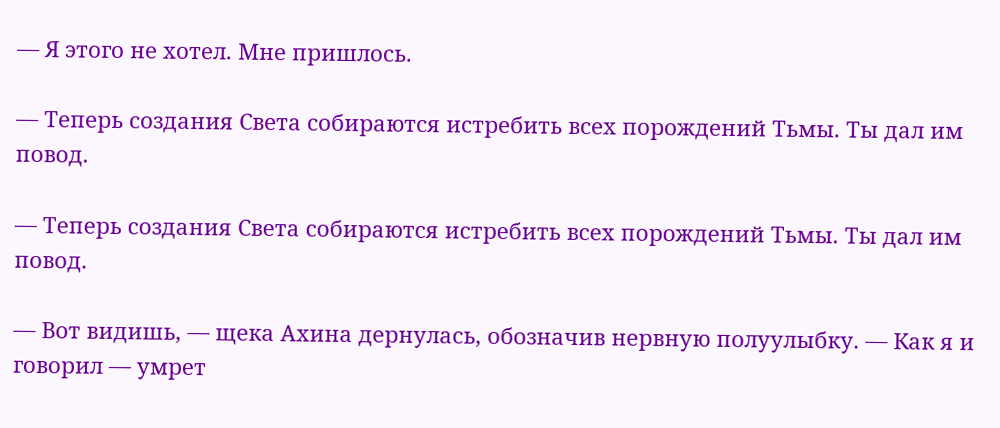— Я этого не хотел. Мне пришлось.

— Теперь создания Света собираются истребить всех порождений Тьмы. Ты дал им повод.

— Теперь создания Света собираются истребить всех порождений Тьмы. Ты дал им повод.

— Вот видишь, — щека Ахина дернулась, обозначив нервную полуулыбку. — Как я и говорил — умрет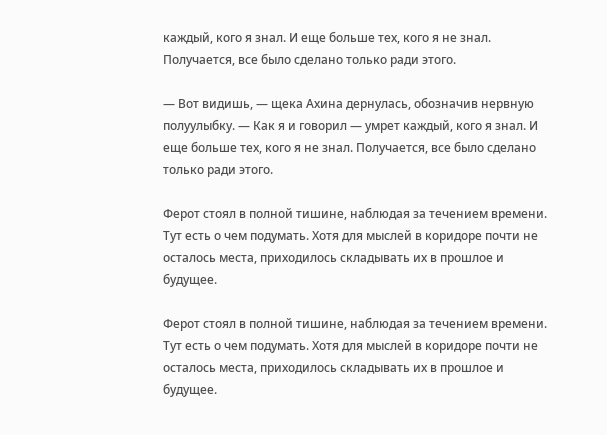каждый, кого я знал. И еще больше тех, кого я не знал. Получается, все было сделано только ради этого.

— Вот видишь, — щека Ахина дернулась, обозначив нервную полуулыбку. — Как я и говорил — умрет каждый, кого я знал. И еще больше тех, кого я не знал. Получается, все было сделано только ради этого.

Ферот стоял в полной тишине, наблюдая за течением времени. Тут есть о чем подумать. Хотя для мыслей в коридоре почти не осталось места, приходилось складывать их в прошлое и будущее.

Ферот стоял в полной тишине, наблюдая за течением времени. Тут есть о чем подумать. Хотя для мыслей в коридоре почти не осталось места, приходилось складывать их в прошлое и будущее.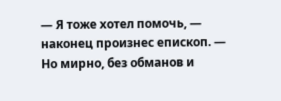— Я тоже хотел помочь, — наконец произнес епископ. — Но мирно, без обманов и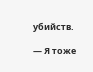убийств.

— Я тоже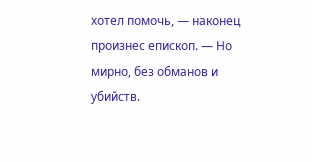хотел помочь, — наконец произнес епископ. — Но мирно, без обманов и убийств.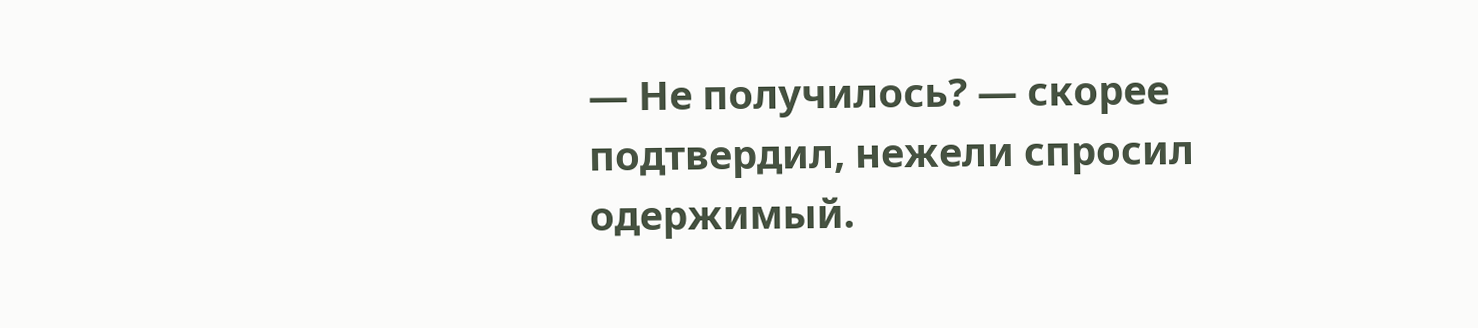— Не получилось? — скорее подтвердил, нежели спросил одержимый.